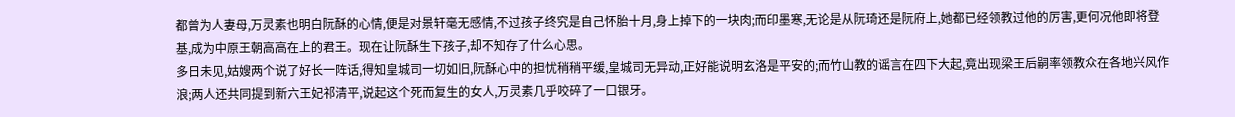都曾为人妻母,万灵素也明白阮酥的心情,便是对景轩毫无感情,不过孩子终究是自己怀胎十月,身上掉下的一块肉;而印墨寒,无论是从阮琦还是阮府上,她都已经领教过他的厉害,更何况他即将登基,成为中原王朝高高在上的君王。现在让阮酥生下孩子,却不知存了什么心思。
多日未见,姑嫂两个说了好长一阵话,得知皇城司一切如旧,阮酥心中的担忧稍稍平缓,皇城司无异动,正好能说明玄洛是平安的;而竹山教的谣言在四下大起,竟出现梁王后嗣率领教众在各地兴风作浪;两人还共同提到新六王妃祁清平,说起这个死而复生的女人,万灵素几乎咬碎了一口银牙。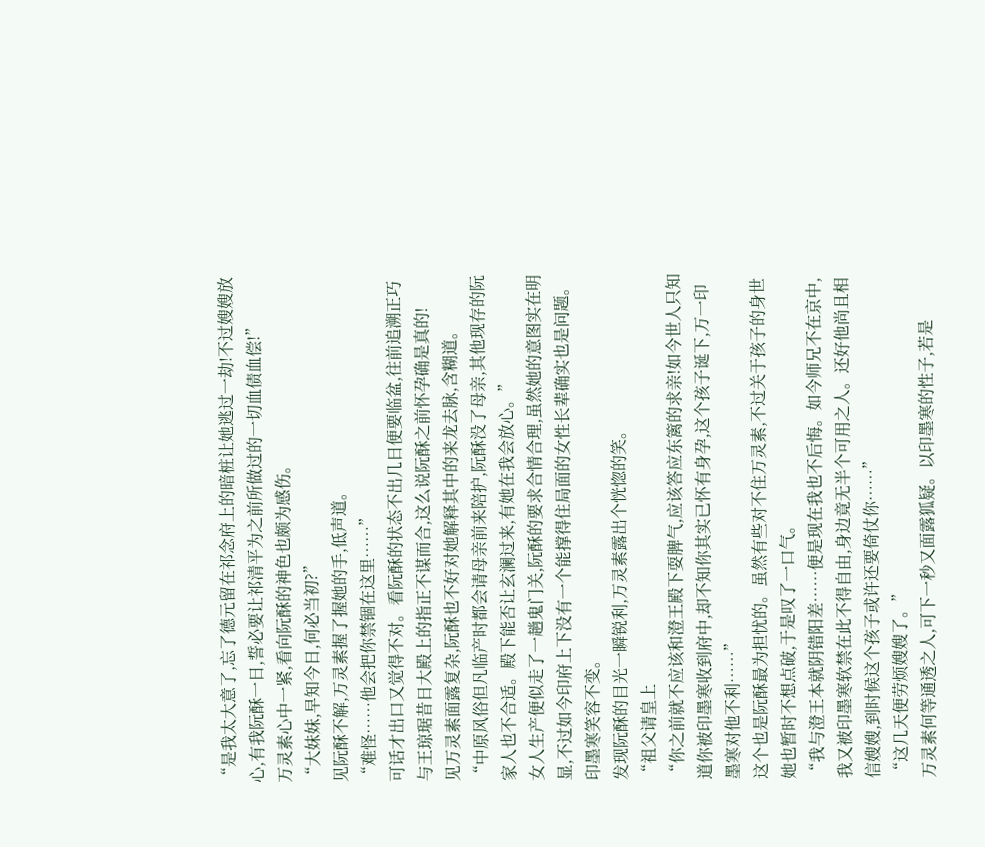“是我太大意了,忘了德元留在祁念府上的暗桩让她逃过一劫!不过嫂嫂放心,有我阮酥一日,誓必要让祁清平为之前所做过的一切血债血偿!”
万灵素心中一紧,看向阮酥的神色也颇为感伤。
“大妹妹,早知今日,何必当初?”
见阮酥不解,万灵素握了握她的手,低声道。
“难怪……他会把你禁锢在这里……”
可话才出口又觉得不对。看阮酥的状态不出几日便要临盆,往前追溯正巧与王琼琚昔日大殿上的指正不谋而合,这么说阮酥之前怀孕确是真的!
见万灵素面露复杂,阮酥也不好对她解释其中的来龙去脉,含糊道。
“中原风俗但凡临产时都会请母亲前来陪护,阮酥没了母亲,其他现存的阮家人也不合适。殿下能否让玄澜过来,有她在我会放心。”
女人生产便似走了一趟鬼门关,阮酥的要求合情合理,虽然她的意图实在明显,不过如今印府上下没有一个能撑得住局面的女性长辈确实也是问题。
印墨寒笑容不变。
发现阮酥的目光一瞬锐利,万灵素露出个恍惚的笑。
“祖父请皇上
“你之前就不应该和澄王殿下耍脾气,应该答应东篱的求亲!如今世人只知道你被印墨寒收到府中,却不知你其实已怀有身孕,这个孩子诞下,万一印墨寒对他不利……”
这个也是阮酥最为担忧的。虽然有些对不住万灵素,不过关于孩子的身世她也暂时不想点破,于是叹了一口气。
“我与澄王本就阴错阳差……便是现在我也不后悔。如今师兄不在京中,我又被印墨寒软禁在此不得自由,身边竟无半个可用之人。还好他尚且相信嫂嫂,到时候这个孩子或许还要倚仗你……”
“这几天便劳烦嫂嫂了。”
万灵素何等通透之人,可下一秒又面露狐疑。以印墨寒的性子,若是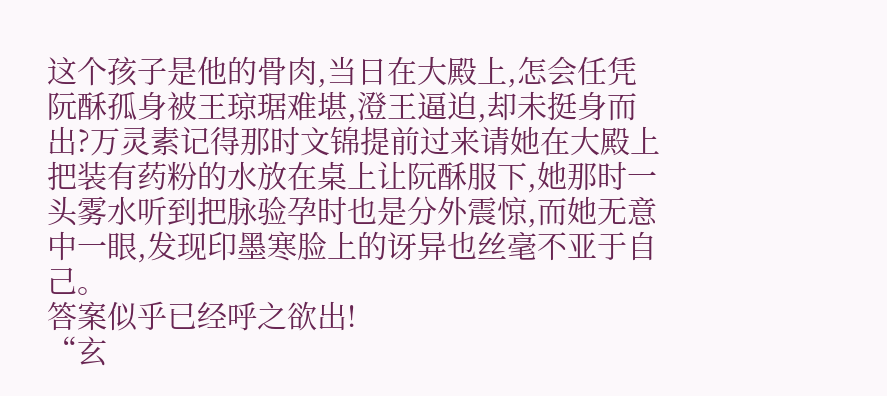这个孩子是他的骨肉,当日在大殿上,怎会任凭阮酥孤身被王琼琚难堪,澄王逼迫,却未挺身而出?万灵素记得那时文锦提前过来请她在大殿上把装有药粉的水放在桌上让阮酥服下,她那时一头雾水听到把脉验孕时也是分外震惊,而她无意中一眼,发现印墨寒脸上的讶异也丝毫不亚于自己。
答案似乎已经呼之欲出!
“玄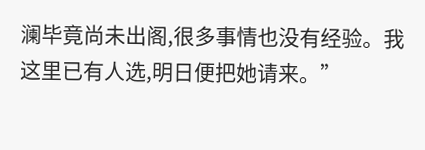澜毕竟尚未出阁,很多事情也没有经验。我这里已有人选,明日便把她请来。”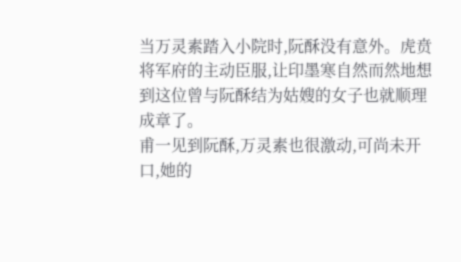当万灵素踏入小院时,阮酥没有意外。虎贲将军府的主动臣服,让印墨寒自然而然地想到这位曾与阮酥结为姑嫂的女子也就顺理成章了。
甫一见到阮酥,万灵素也很激动,可尚未开口,她的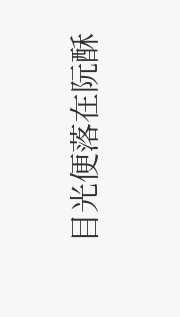目光便落在阮酥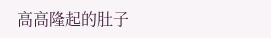高高隆起的肚子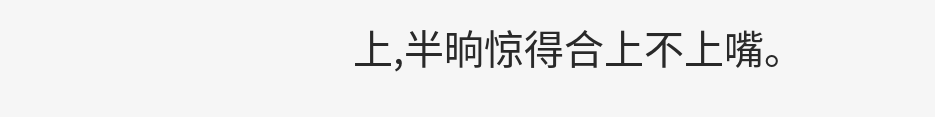上,半晌惊得合上不上嘴。